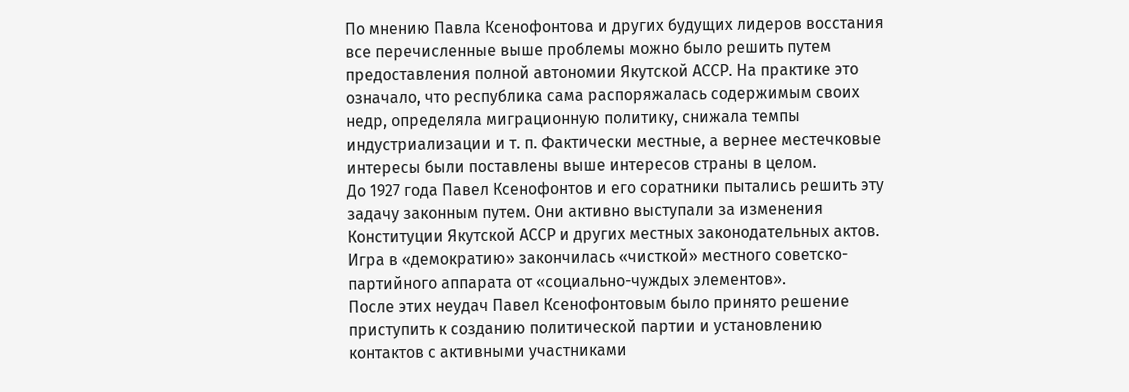По мнению Павла Ксенофонтова и других будущих лидеров восстания все перечисленные выше проблемы можно было решить путем предоставления полной автономии Якутской АССР. На практике это означало, что республика сама распоряжалась содержимым своих недр, определяла миграционную политику, снижала темпы индустриализации и т. п. Фактически местные, а вернее местечковые интересы были поставлены выше интересов страны в целом.
До 1927 года Павел Ксенофонтов и его соратники пытались решить эту задачу законным путем. Они активно выступали за изменения Конституции Якутской АССР и других местных законодательных актов. Игра в «демократию» закончилась «чисткой» местного советско-партийного аппарата от «социально-чуждых элементов».
После этих неудач Павел Ксенофонтовым было принято решение приступить к созданию политической партии и установлению контактов с активными участниками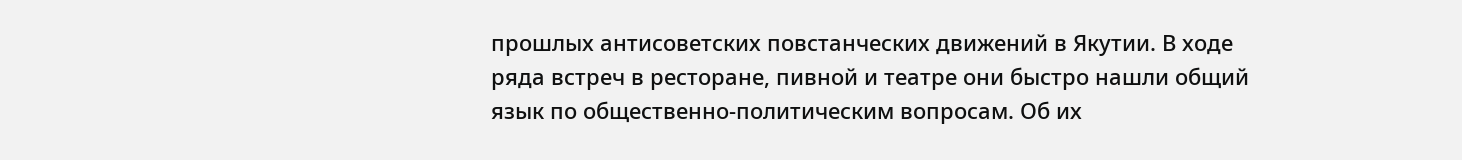прошлых антисоветских повстанческих движений в Якутии. В ходе ряда встреч в ресторане, пивной и театре они быстро нашли общий язык по общественно-политическим вопросам. Об их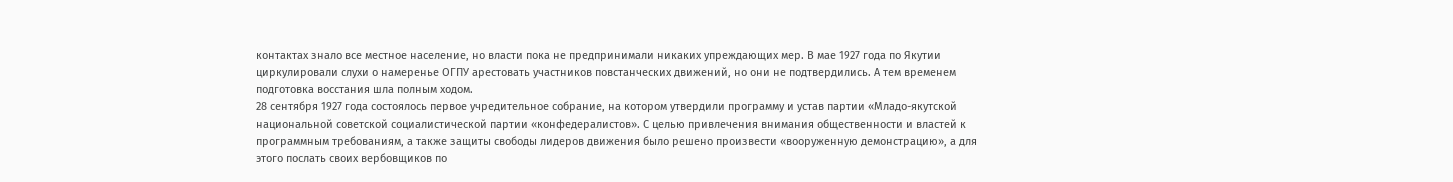контактах знало все местное население, но власти пока не предпринимали никаких упреждающих мер. В мае 1927 года по Якутии циркулировали слухи о намеренье ОГПУ арестовать участников повстанческих движений, но они не подтвердились. А тем временем подготовка восстания шла полным ходом.
28 сентября 1927 года состоялось первое учредительное собрание, на котором утвердили программу и устав партии «Младо-якутской национальной советской социалистической партии «конфедералистов». С целью привлечения внимания общественности и властей к программным требованиям, а также защиты свободы лидеров движения было решено произвести «вооруженную демонстрацию», а для этого послать своих вербовщиков по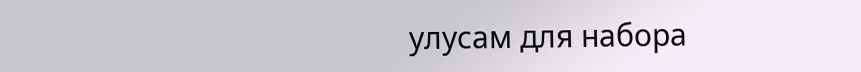улусам для набора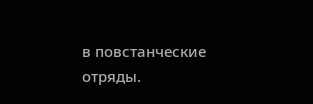в повстанческие отряды.